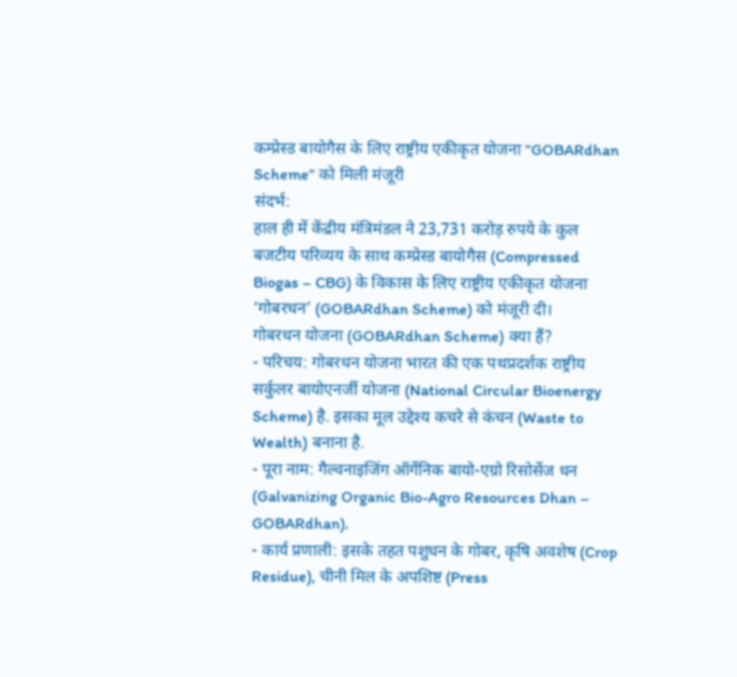कम्प्रेस्ड बायोगैस के लिए राष्ट्रीय एकीकृत योजना “GOBARdhan Scheme” को मिली मंजूरी
संदर्भ:
हाल ही में केंद्रीय मंत्रिमंडल ने 23,731 करोड़ रुपये के कुल बजटीय परिव्यय के साथ कम्प्रेस्ड बायोगैस (Compressed Biogas – CBG) के विकास के लिए राष्ट्रीय एकीकृत योजना ‘गोबरधन’ (GOBARdhan Scheme) को मंजूरी दी।
गोबरधन योजना (GOBARdhan Scheme) क्या हैं?
- परिचय: गोबरधन योजना भारत की एक पथप्रदर्शक राष्ट्रीय सर्कुलर बायोएनर्जी योजना (National Circular Bioenergy Scheme) है. इसका मूल उद्देश्य कचरे से कंचन (Waste to Wealth) बनाना है.
- पूरा नाम: गैल्वनाइजिंग ऑर्गेनिक बायो-एग्रो रिसोर्सेज धन (Galvanizing Organic Bio-Agro Resources Dhan – GOBARdhan).
- कार्य प्रणाली: इसके तहत पशुधन के गोबर, कृषि अवशेष (Crop Residue), चीनी मिल के अपशिष्ट (Press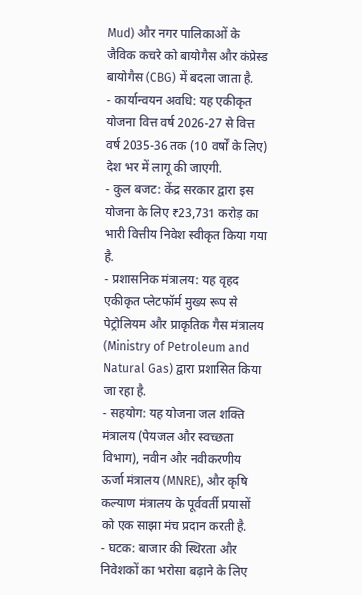Mud) और नगर पालिकाओं के जैविक कचरे को बायोगैस और कंप्रेस्ड बायोगैस (CBG) में बदला जाता है.
- कार्यान्वयन अवधि: यह एकीकृत योजना वित्त वर्ष 2026-27 से वित्त वर्ष 2035-36 तक (10 वर्षों के लिए) देश भर में लागू की जाएगी.
- कुल बजट: केंद्र सरकार द्वारा इस योजना के लिए ₹23,731 करोड़ का भारी वित्तीय निवेश स्वीकृत किया गया है.
- प्रशासनिक मंत्रालय: यह वृहद एकीकृत प्लेटफॉर्म मुख्य रूप से पेट्रोलियम और प्राकृतिक गैस मंत्रालय (Ministry of Petroleum and Natural Gas) द्वारा प्रशासित किया जा रहा है.
- सहयोग: यह योजना जल शक्ति मंत्रालय (पेयजल और स्वच्छता विभाग), नवीन और नवीकरणीय ऊर्जा मंत्रालय (MNRE), और कृषि कल्याण मंत्रालय के पूर्ववर्ती प्रयासों को एक साझा मंच प्रदान करती है.
- घटक: बाजार की स्थिरता और निवेशकों का भरोसा बढ़ाने के लिए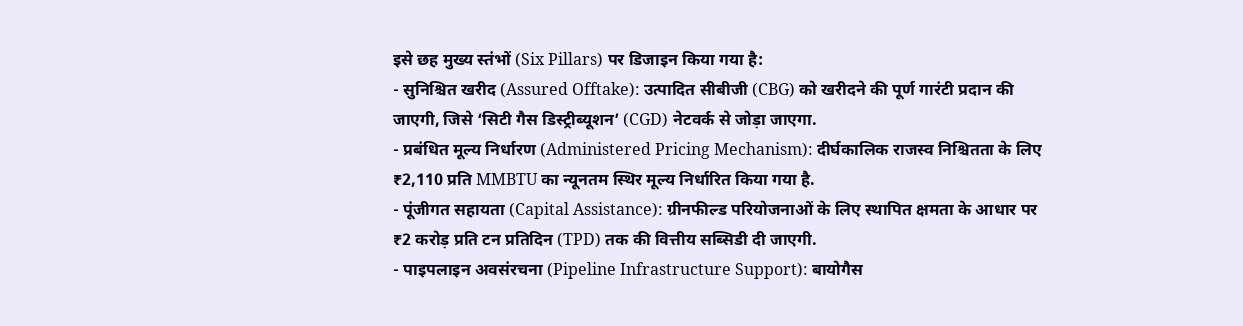इसे छह मुख्य स्तंभों (Six Pillars) पर डिजाइन किया गया है:
- सुनिश्चित खरीद (Assured Offtake): उत्पादित सीबीजी (CBG) को खरीदने की पूर्ण गारंटी प्रदान की जाएगी, जिसे ‘सिटी गैस डिस्ट्रीब्यूशन’ (CGD) नेटवर्क से जोड़ा जाएगा.
- प्रबंधित मूल्य निर्धारण (Administered Pricing Mechanism): दीर्घकालिक राजस्व निश्चितता के लिए ₹2,110 प्रति MMBTU का न्यूनतम स्थिर मूल्य निर्धारित किया गया है.
- पूंजीगत सहायता (Capital Assistance): ग्रीनफील्ड परियोजनाओं के लिए स्थापित क्षमता के आधार पर ₹2 करोड़ प्रति टन प्रतिदिन (TPD) तक की वित्तीय सब्सिडी दी जाएगी.
- पाइपलाइन अवसंरचना (Pipeline Infrastructure Support): बायोगैस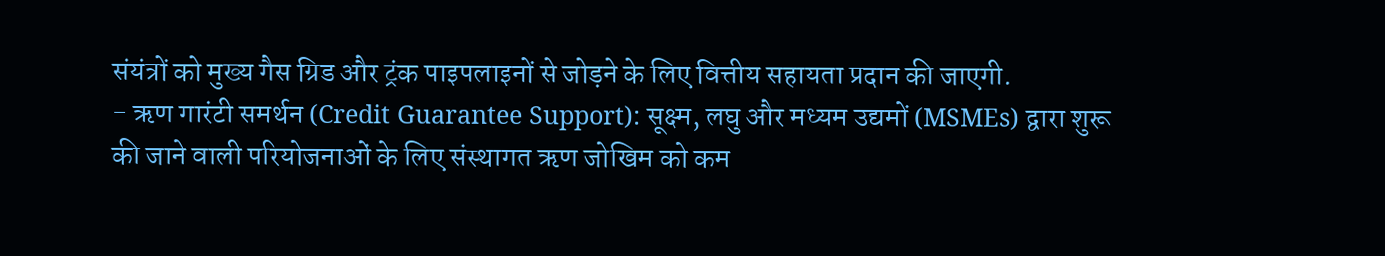संयंत्रों को मुख्य गैस ग्रिड और ट्रंक पाइपलाइनों से जोड़ने के लिए वित्तीय सहायता प्रदान की जाएगी.
- ऋण गारंटी समर्थन (Credit Guarantee Support): सूक्ष्म, लघु और मध्यम उद्यमों (MSMEs) द्वारा शुरू की जाने वाली परियोजनाओं के लिए संस्थागत ऋण जोखिम को कम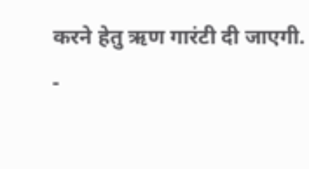करने हेतु ऋण गारंटी दी जाएगी.
-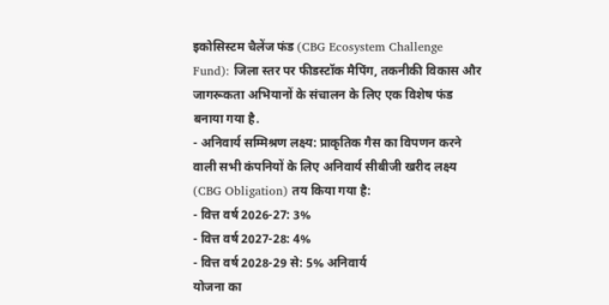इकोसिस्टम चैलेंज फंड (CBG Ecosystem Challenge Fund): जिला स्तर पर फीडस्टॉक मैपिंग, तकनीकी विकास और जागरूकता अभियानों के संचालन के लिए एक विशेष फंड बनाया गया है.
- अनिवार्य सम्मिश्रण लक्ष्य: प्राकृतिक गैस का विपणन करने वाली सभी कंपनियों के लिए अनिवार्य सीबीजी खरीद लक्ष्य (CBG Obligation) तय किया गया है:
- वित्त वर्ष 2026-27: 3%
- वित्त वर्ष 2027-28: 4%
- वित्त वर्ष 2028-29 से: 5% अनिवार्य
योजना का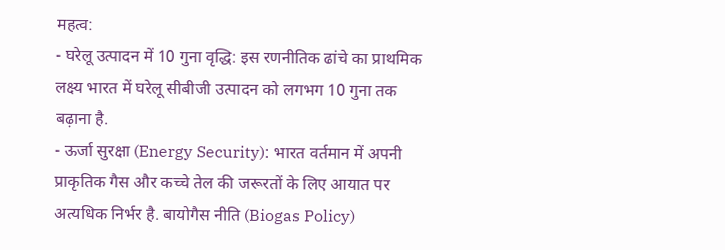महत्व:
- घरेलू उत्पादन में 10 गुना वृद्धि: इस रणनीतिक ढांचे का प्राथमिक लक्ष्य भारत में घरेलू सीबीजी उत्पादन को लगभग 10 गुना तक बढ़ाना है.
- ऊर्जा सुरक्षा (Energy Security): भारत वर्तमान में अपनी प्राकृतिक गैस और कच्चे तेल की जरूरतों के लिए आयात पर अत्यधिक निर्भर है. बायोगैस नीति (Biogas Policy)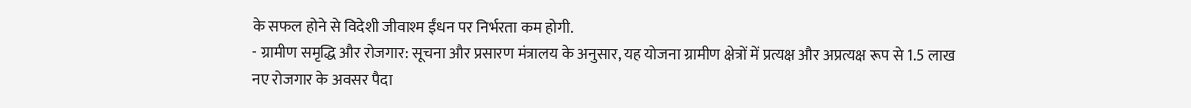के सफल होने से विदेशी जीवाश्म ईंधन पर निर्भरता कम होगी.
- ग्रामीण समृद्धि और रोजगार: सूचना और प्रसारण मंत्रालय के अनुसार, यह योजना ग्रामीण क्षेत्रों में प्रत्यक्ष और अप्रत्यक्ष रूप से 1.5 लाख नए रोजगार के अवसर पैदा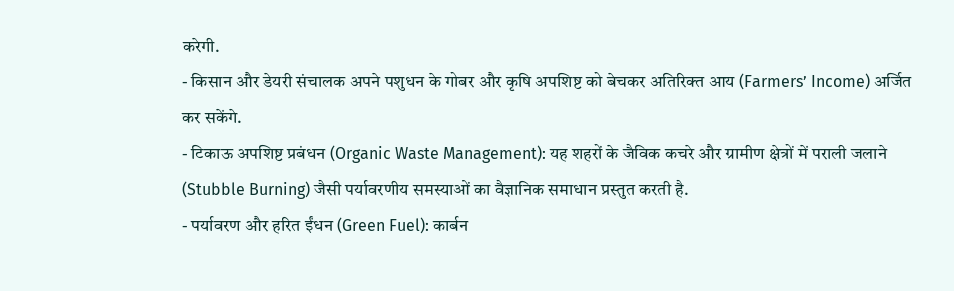करेगी.
- किसान और डेयरी संचालक अपने पशुधन के गोबर और कृषि अपशिष्ट को बेचकर अतिरिक्त आय (Farmers’ Income) अर्जित कर सकेंगे.
- टिकाऊ अपशिष्ट प्रबंधन (Organic Waste Management): यह शहरों के जैविक कचरे और ग्रामीण क्षेत्रों में पराली जलाने (Stubble Burning) जैसी पर्यावरणीय समस्याओं का वैज्ञानिक समाधान प्रस्तुत करती है.
- पर्यावरण और हरित ईंधन (Green Fuel): कार्बन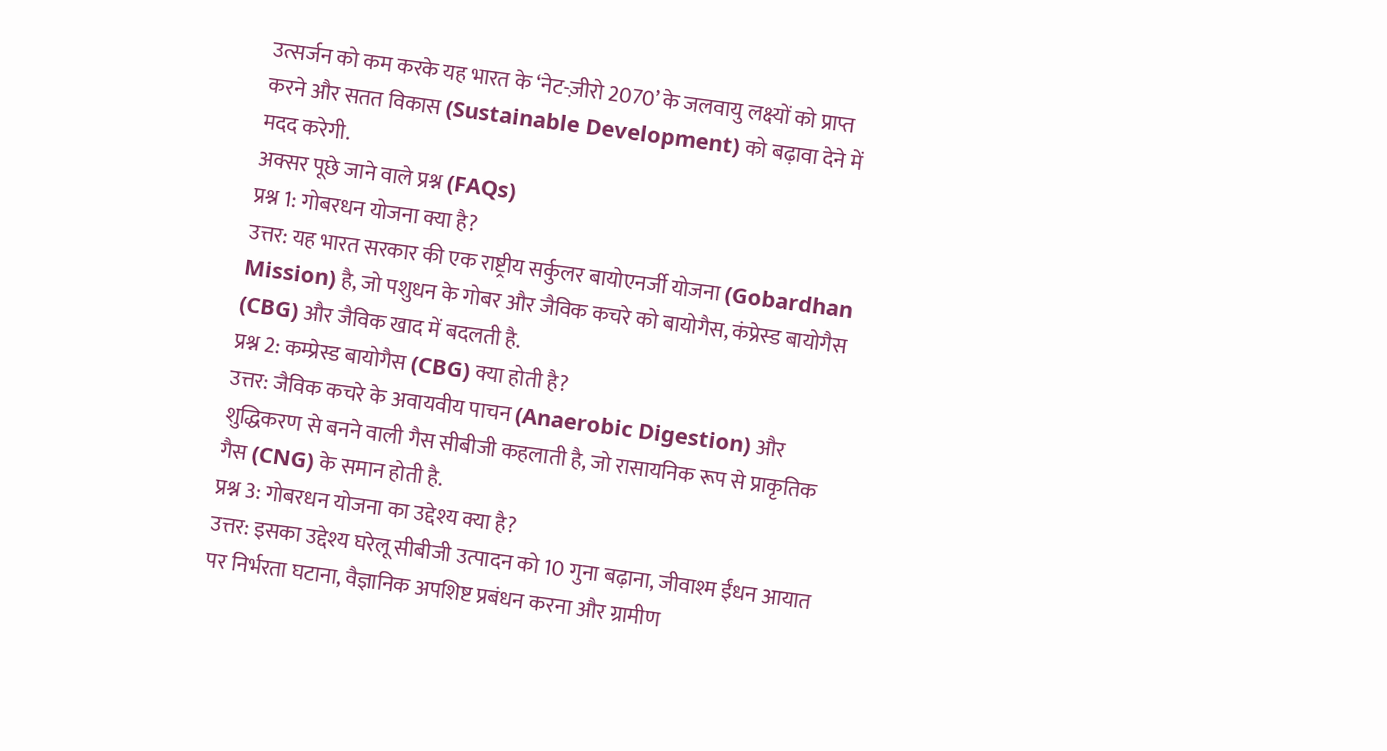उत्सर्जन को कम करके यह भारत के ‘नेट-ज़ीरो 2070’ के जलवायु लक्ष्यों को प्राप्त करने और सतत विकास (Sustainable Development) को बढ़ावा देने में मदद करेगी.
अक्सर पूछे जाने वाले प्रश्न (FAQs)
प्रश्न 1: गोबरधन योजना क्या है?
उत्तर: यह भारत सरकार की एक राष्ट्रीय सर्कुलर बायोएनर्जी योजना (Gobardhan Mission) है, जो पशुधन के गोबर और जैविक कचरे को बायोगैस, कंप्रेस्ड बायोगैस (CBG) और जैविक खाद में बदलती है.
प्रश्न 2: कम्प्रेस्ड बायोगैस (CBG) क्या होती है?
उत्तर: जैविक कचरे के अवायवीय पाचन (Anaerobic Digestion) और शुद्धिकरण से बनने वाली गैस सीबीजी कहलाती है, जो रासायनिक रूप से प्राकृतिक गैस (CNG) के समान होती है.
प्रश्न 3: गोबरधन योजना का उद्देश्य क्या है?
उत्तर: इसका उद्देश्य घरेलू सीबीजी उत्पादन को 10 गुना बढ़ाना, जीवाश्म ईंधन आयात पर निर्भरता घटाना, वैज्ञानिक अपशिष्ट प्रबंधन करना और ग्रामीण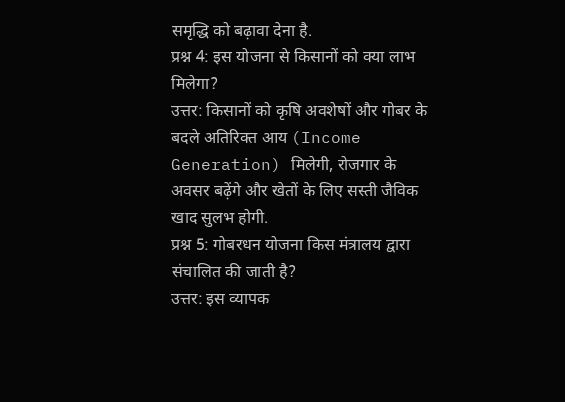समृद्धि को बढ़ावा देना है.
प्रश्न 4: इस योजना से किसानों को क्या लाभ मिलेगा?
उत्तर: किसानों को कृषि अवशेषों और गोबर के बदले अतिरिक्त आय (Income Generation) मिलेगी, रोजगार के अवसर बढ़ेंगे और खेतों के लिए सस्ती जैविक खाद सुलभ होगी.
प्रश्न 5: गोबरधन योजना किस मंत्रालय द्वारा संचालित की जाती है?
उत्तर: इस व्यापक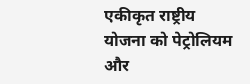एकीकृत राष्ट्रीय योजना को पेट्रोलियम और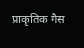प्राकृतिक गैस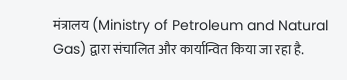मंत्रालय (Ministry of Petroleum and Natural Gas) द्वारा संचालित और कार्यान्वित किया जा रहा है.